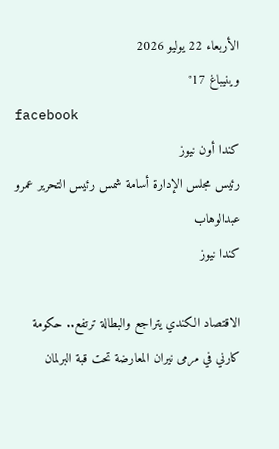الأربعاء 22 يوليو 2026
وينيباغ 17°
facebook
كندا أون نيوز
رئيس مجلس الإدارة أسامة شمس رئيس التحرير عمرو عبدالوهاب
كندا نيوز

الاقتصاد الكندي يتراجع والبطالة ترتفع.. حكومة كارني في مرمى نيران المعارضة تحت قبة البرلمان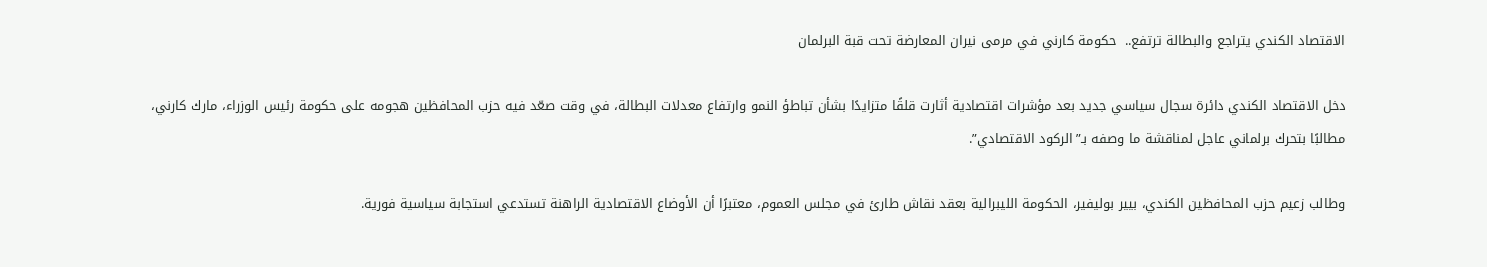الاقتصاد الكندي يتراجع والبطالة ترتفع..  حكومة كارني في مرمى نيران المعارضة تحت قبة البرلمان

دخل الاقتصاد الكندي دائرة سجال سياسي جديد بعد مؤشرات اقتصادية أثارت قلقًا متزايدًا بشأن تباطؤ النمو وارتفاع معدلات البطالة، في وقت صعّد فيه حزب المحافظين هجومه على حكومة رئيس الوزراء، مارك كارني، مطالبًا بتحرك برلماني عاجل لمناقشة ما وصفه بـ”الركود الاقتصادي”.

وطالب زعيم حزب المحافظين الكندي، بيير بوليفير، الحكومة الليبرالية بعقد نقاش طارئ في مجلس العموم، معتبرًا أن الأوضاع الاقتصادية الراهنة تستدعي استجابة سياسية فورية.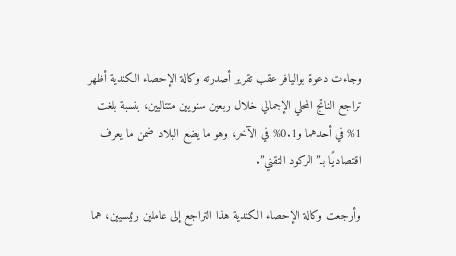وجاءت دعوة بواليافر عقب تقرير أصدرته وكالة الإحصاء الكندية أظهر تراجع الناتج المحلي الإجمالي خلال ربعين سنويين متتاليين، بنسبة بلغت 1% في أحدهما و0.1% في الآخر، وهو ما يضع البلاد ضمن ما يعرف اقتصاديًا بـ”الركود التقني”.

وأرجعت وكالة الإحصاء الكندية هذا التراجع إلى عاملين رئيسيين، هما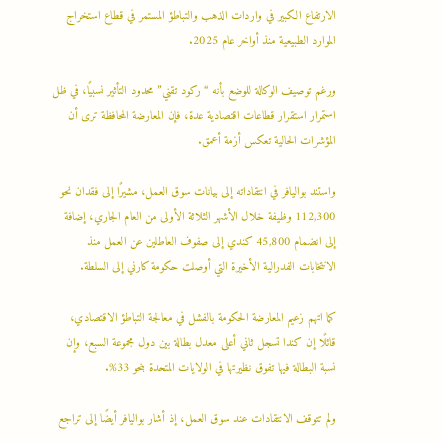الارتفاع الكبير في واردات الذهب والتباطؤ المستمر في قطاع استخراج الموارد الطبيعية منذ أواخر عام 2025.

ورغم توصيف الوكالة للوضع بأنه “ركود تقني” محدود التأثير نسبيًا، في ظل استمرار استقرار قطاعات اقتصادية عدة، فإن المعارضة المحافظة ترى أن المؤشرات الحالية تعكس أزمة أعمق.

واستند بواليافر في انتقاداته إلى بيانات سوق العمل، مشيرًا إلى فقدان نحو 112,300 وظيفة خلال الأشهر الثلاثة الأولى من العام الجاري، إضافة إلى انضمام 45,800 كندي إلى صفوف العاطلين عن العمل منذ الانتخابات الفدرالية الأخيرة التي أوصلت حكومة كارني إلى السلطة.

كما اتهم زعيم المعارضة الحكومة بالفشل في معالجة التباطؤ الاقتصادي، قائلًا إن كندا تسجل ثاني أعلى معدل بطالة بين دول مجموعة السبع، وإن نسبة البطالة فيها تفوق نظيرتها في الولايات المتحدة بنحو 33%.

ولم تتوقف الانتقادات عند سوق العمل، إذ أشار بواليافر أيضًا إلى تراجع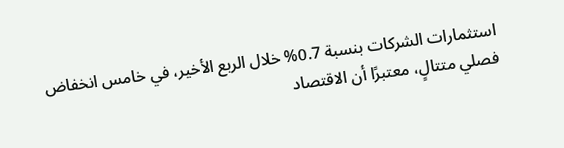استثمارات الشركات بنسبة 0.7% خلال الربع الأخير، في خامس انخفاض فصلي متتالٍ، معتبرًا أن الاقتصاد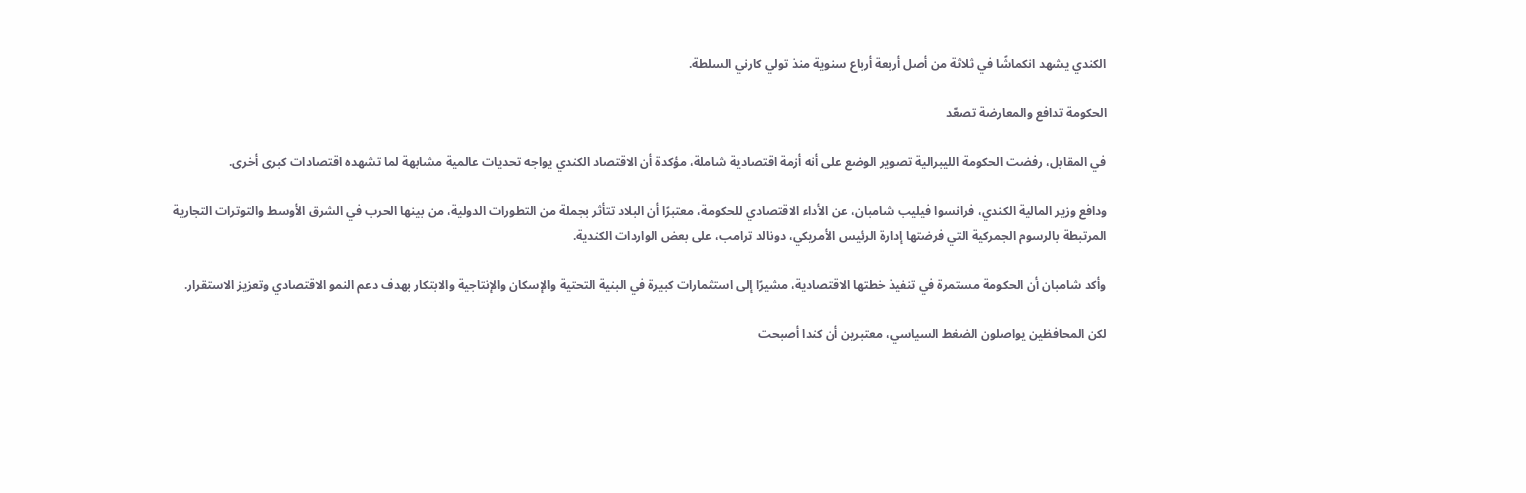الكندي يشهد انكماشًا في ثلاثة من أصل أربعة أرباع سنوية منذ تولي كارني السلطة.

الحكومة تدافع والمعارضة تصعّد

في المقابل، رفضت الحكومة الليبرالية تصوير الوضع على أنه أزمة اقتصادية شاملة، مؤكدة أن الاقتصاد الكندي يواجه تحديات عالمية مشابهة لما تشهده اقتصادات كبرى أخرى.

ودافع وزير المالية الكندي، فرانسوا فيليب شامبان، عن الأداء الاقتصادي للحكومة، معتبرًا أن البلاد تتأثر بجملة من التطورات الدولية، من بينها الحرب في الشرق الأوسط والتوترات التجارية المرتبطة بالرسوم الجمركية التي فرضتها إدارة الرئيس الأمريكي، دونالد ترامب، على بعض الواردات الكندية.

وأكد شامبان أن الحكومة مستمرة في تنفيذ خطتها الاقتصادية، مشيرًا إلى استثمارات كبيرة في البنية التحتية والإسكان والإنتاجية والابتكار بهدف دعم النمو الاقتصادي وتعزيز الاستقرار.

لكن المحافظين يواصلون الضغط السياسي، معتبرين أن كندا أصبحت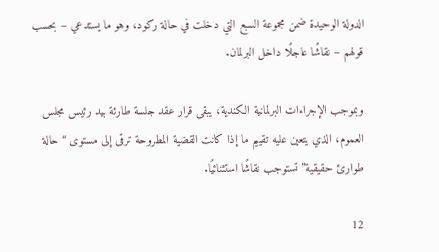الدولة الوحيدة ضمن مجموعة السبع التي دخلت في حالة ركود، وهو ما يستدعي – بحسب قولهم – نقاشًا عاجلًا داخل البرلمان.

وبموجب الإجراءات البرلمانية الكندية، يبقى قرار عقد جلسة طارئة بيد رئيس مجلس العموم، الذي يتعين عليه تقييم ما إذا كانت القضية المطروحة ترقى إلى مستوى “حالة طوارئ حقيقية” تستوجب نقاشًا استثنائيًا.

12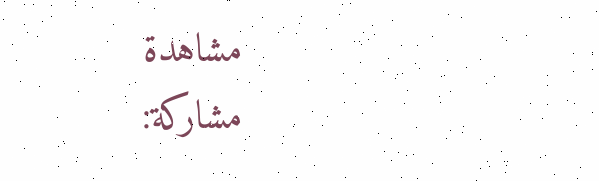مشاهدة
مشاركة: